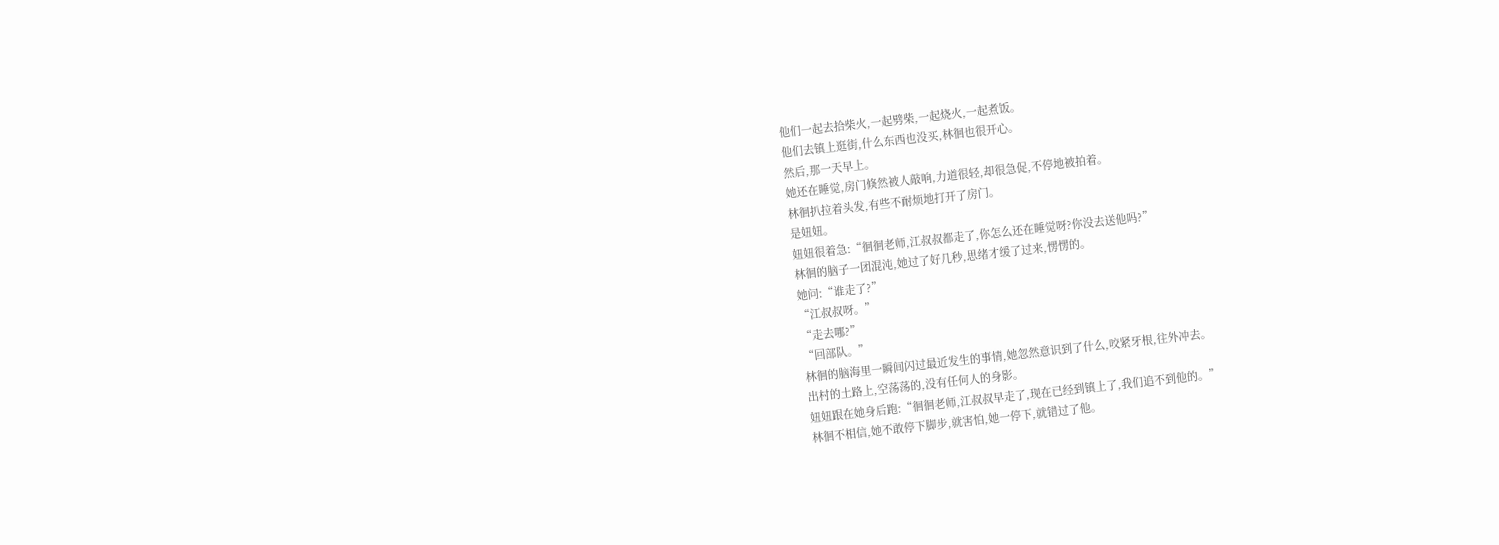他们一起去拾柴火,一起劈柴,一起烧火,一起煮饭。
他们去镇上逛街,什么东西也没买,林徊也很开心。
然后,那一天早上。
她还在睡觉,房门倏然被人敲响,力道很轻,却很急促,不停地被拍着。
林徊扒拉着头发,有些不耐烦地打开了房门。
是妞妞。
妞妞很着急:“徊徊老师,江叔叔都走了,你怎么还在睡觉呀?你没去送他吗?”
林徊的脑子一团混沌,她过了好几秒,思绪才缓了过来,愣愣的。
她问:“谁走了?”
“江叔叔呀。”
“走去哪?”
“回部队。”
林徊的脑海里一瞬间闪过最近发生的事情,她忽然意识到了什么,咬紧牙根,往外冲去。
出村的土路上,空荡荡的,没有任何人的身影。
妞妞跟在她身后跑:“徊徊老师,江叔叔早走了,现在已经到镇上了,我们追不到他的。”
林徊不相信,她不敢停下脚步,就害怕,她一停下,就错过了他。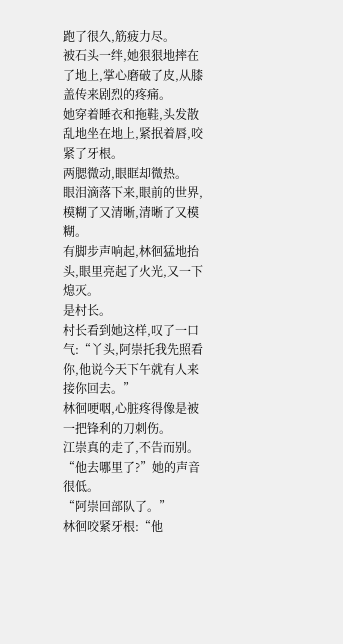跑了很久,筋疲力尽。
被石头一绊,她狠狠地摔在了地上,掌心磨破了皮,从膝盖传来剧烈的疼痛。
她穿着睡衣和拖鞋,头发散乱地坐在地上,紧抿着唇,咬紧了牙根。
两腮微动,眼眶却微热。
眼泪滴落下来,眼前的世界,模糊了又清晰,清晰了又模糊。
有脚步声响起,林徊猛地抬头,眼里亮起了火光,又一下熄灭。
是村长。
村长看到她这样,叹了一口气:“丫头,阿崇托我先照看你,他说今天下午就有人来接你回去。”
林徊哽咽,心脏疼得像是被一把锋利的刀刺伤。
江崇真的走了,不告而别。
“他去哪里了?”她的声音很低。
“阿崇回部队了。”
林徊咬紧牙根:“他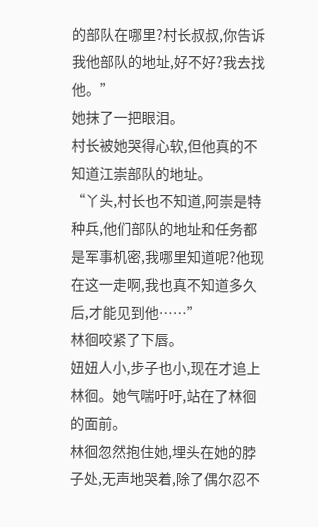的部队在哪里?村长叔叔,你告诉我他部队的地址,好不好?我去找他。”
她抹了一把眼泪。
村长被她哭得心软,但他真的不知道江崇部队的地址。
“丫头,村长也不知道,阿崇是特种兵,他们部队的地址和任务都是军事机密,我哪里知道呢?他现在这一走啊,我也真不知道多久后,才能见到他……”
林徊咬紧了下唇。
妞妞人小,步子也小,现在才追上林徊。她气喘吁吁,站在了林徊的面前。
林徊忽然抱住她,埋头在她的脖子处,无声地哭着,除了偶尔忍不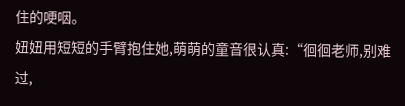住的哽咽。
妞妞用短短的手臂抱住她,萌萌的童音很认真:“徊徊老师,别难过,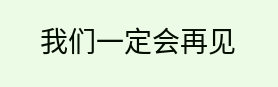我们一定会再见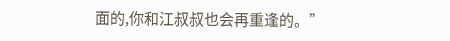面的,你和江叔叔也会再重逢的。”